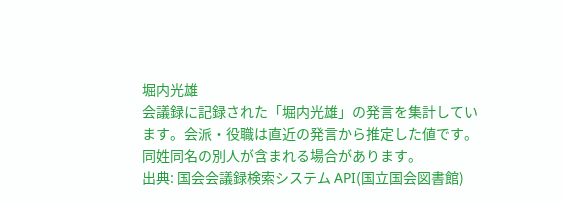堀内光雄
会議録に記録された「堀内光雄」の発言を集計しています。会派・役職は直近の発言から推定した値です。同姓同名の別人が含まれる場合があります。
出典: 国会会議録検索システム API(国立国会図書館)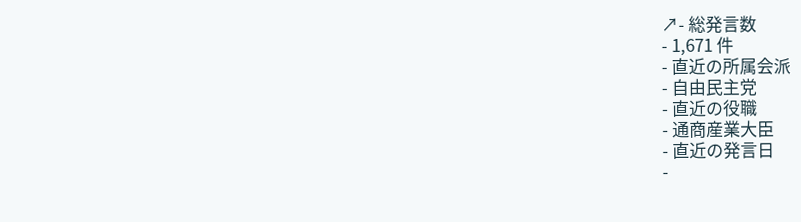↗- 総発言数
- 1,671 件
- 直近の所属会派
- 自由民主党
- 直近の役職
- 通商産業大臣
- 直近の発言日
-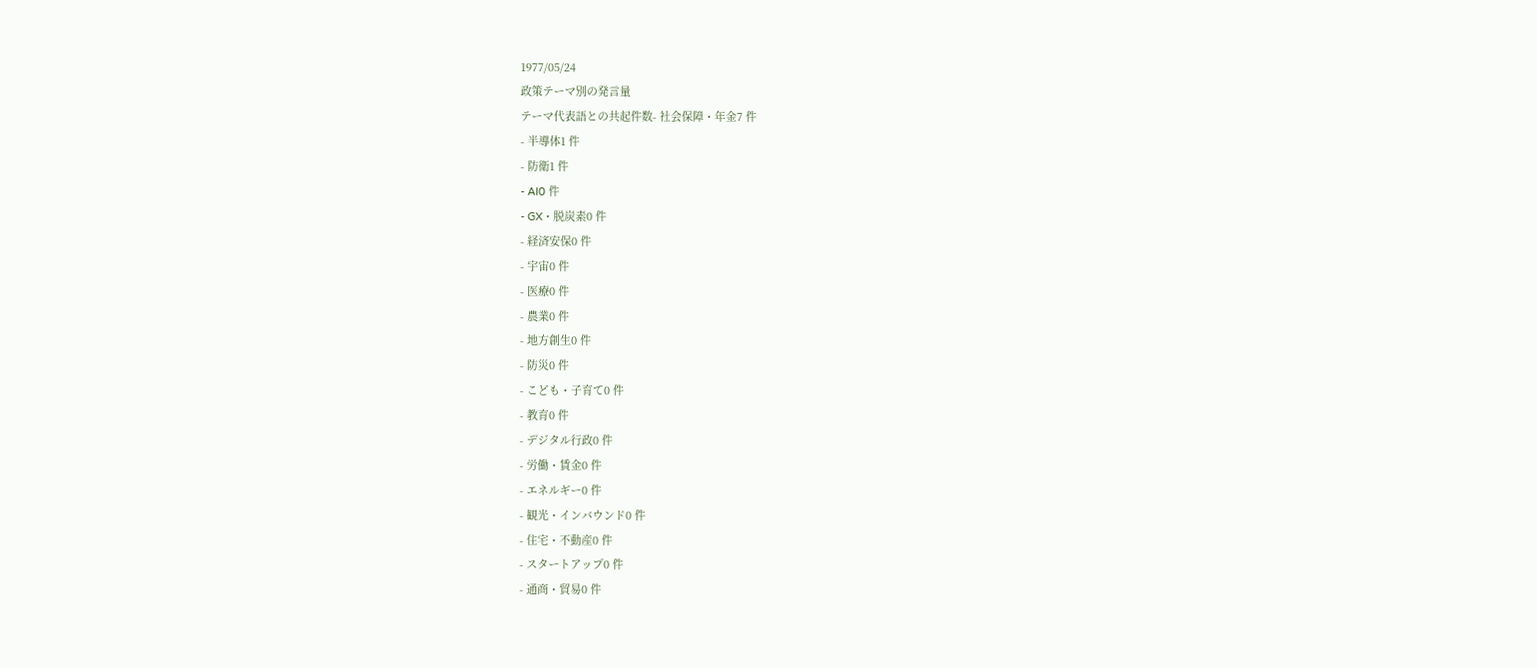1977/05/24
政策テーマ別の発言量
テーマ代表語との共起件数- 社会保障・年金7 件
- 半導体1 件
- 防衛1 件
- AI0 件
- GX・脱炭素0 件
- 経済安保0 件
- 宇宙0 件
- 医療0 件
- 農業0 件
- 地方創生0 件
- 防災0 件
- こども・子育て0 件
- 教育0 件
- デジタル行政0 件
- 労働・賃金0 件
- エネルギー0 件
- 観光・インバウンド0 件
- 住宅・不動産0 件
- スタートアップ0 件
- 通商・貿易0 件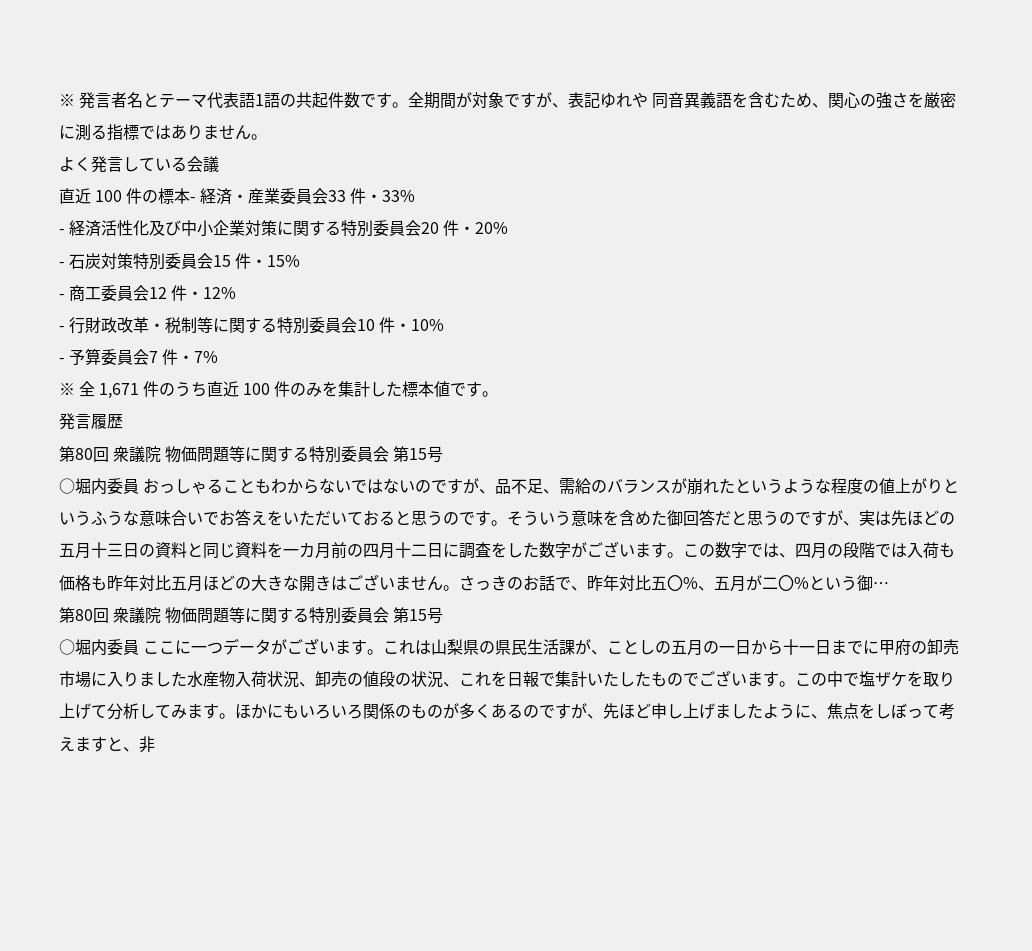※ 発言者名とテーマ代表語1語の共起件数です。全期間が対象ですが、表記ゆれや 同音異義語を含むため、関心の強さを厳密に測る指標ではありません。
よく発言している会議
直近 100 件の標本- 経済・産業委員会33 件・33%
- 経済活性化及び中小企業対策に関する特別委員会20 件・20%
- 石炭対策特別委員会15 件・15%
- 商工委員会12 件・12%
- 行財政改革・税制等に関する特別委員会10 件・10%
- 予算委員会7 件・7%
※ 全 1,671 件のうち直近 100 件のみを集計した標本値です。
発言履歴
第80回 衆議院 物価問題等に関する特別委員会 第15号
○堀内委員 おっしゃることもわからないではないのですが、品不足、需給のバランスが崩れたというような程度の値上がりというふうな意味合いでお答えをいただいておると思うのです。そういう意味を含めた御回答だと思うのですが、実は先ほどの五月十三日の資料と同じ資料を一カ月前の四月十二日に調査をした数字がございます。この数字では、四月の段階では入荷も価格も昨年対比五月ほどの大きな開きはございません。さっきのお話で、昨年対比五〇%、五月が二〇%という御…
第80回 衆議院 物価問題等に関する特別委員会 第15号
○堀内委員 ここに一つデータがございます。これは山梨県の県民生活課が、ことしの五月の一日から十一日までに甲府の卸売市場に入りました水産物入荷状況、卸売の値段の状況、これを日報で集計いたしたものでございます。この中で塩ザケを取り上げて分析してみます。ほかにもいろいろ関係のものが多くあるのですが、先ほど申し上げましたように、焦点をしぼって考えますと、非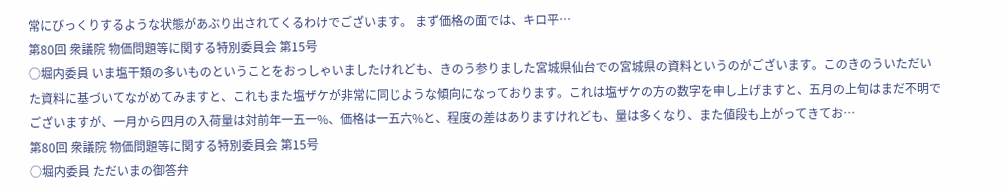常にびっくりするような状態があぶり出されてくるわけでございます。 まず価格の面では、キロ平…
第80回 衆議院 物価問題等に関する特別委員会 第15号
○堀内委員 いま塩干類の多いものということをおっしゃいましたけれども、きのう参りました宮城県仙台での宮城県の資料というのがございます。このきのういただいた資料に基づいてながめてみますと、これもまた塩ザケが非常に同じような傾向になっております。これは塩ザケの方の数字を申し上げますと、五月の上旬はまだ不明でございますが、一月から四月の入荷量は対前年一五一%、価格は一五六%と、程度の差はありますけれども、量は多くなり、また値段も上がってきてお…
第80回 衆議院 物価問題等に関する特別委員会 第15号
○堀内委員 ただいまの御答弁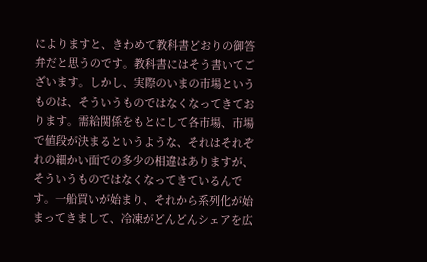によりますと、きわめて教科書どおりの御答弁だと思うのです。教科書にはそう書いてございます。しかし、実際のいまの市場というものは、そういうものではなくなってきております。需給関係をもとにして各市場、市場で値段が決まるというような、それはそれぞれの細かい面での多少の相違はありますが、そういうものではなくなってきているんです。一船買いが始まり、それから系列化が始まってきまして、冷凍がどんどんシェアを広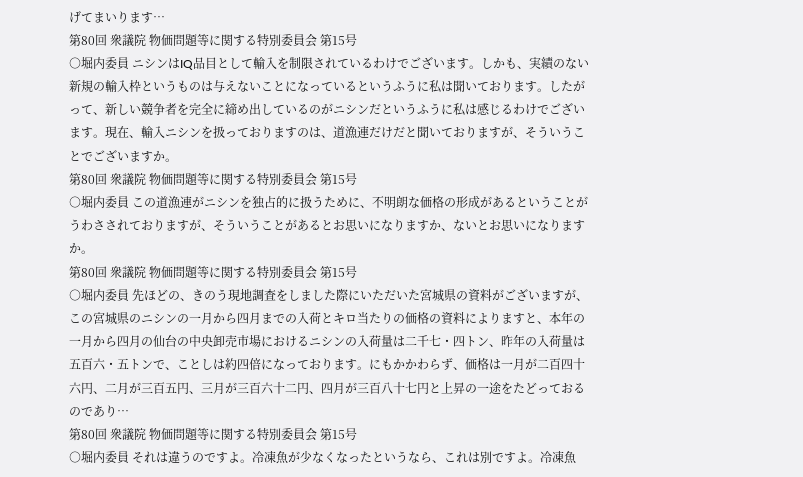げてまいります…
第80回 衆議院 物価問題等に関する特別委員会 第15号
○堀内委員 ニシンはIQ品目として輸入を制限されているわけでございます。しかも、実績のない新規の輸入枠というものは与えないことになっているというふうに私は聞いております。したがって、新しい競争者を完全に締め出しているのがニシンだというふうに私は感じるわけでございます。現在、輸入ニシンを扱っておりますのは、道漁連だけだと聞いておりますが、そういうことでございますか。
第80回 衆議院 物価問題等に関する特別委員会 第15号
○堀内委員 この道漁連がニシンを独占的に扱うために、不明朗な価格の形成があるということがうわさされておりますが、そういうことがあるとお思いになりますか、ないとお思いになりますか。
第80回 衆議院 物価問題等に関する特別委員会 第15号
○堀内委員 先ほどの、きのう現地調査をしました際にいただいた宮城県の資料がございますが、この宮城県のニシンの一月から四月までの入荷とキロ当たりの価格の資料によりますと、本年の一月から四月の仙台の中央卸売市場におけるニシンの入荷量は二千七・四トン、昨年の入荷量は五百六・五トンで、ことしは約四倍になっております。にもかかわらず、価格は一月が二百四十六円、二月が三百五円、三月が三百六十二円、四月が三百八十七円と上昇の一途をたどっておるのであり…
第80回 衆議院 物価問題等に関する特別委員会 第15号
○堀内委員 それは違うのですよ。冷凍魚が少なくなったというなら、これは別ですよ。冷凍魚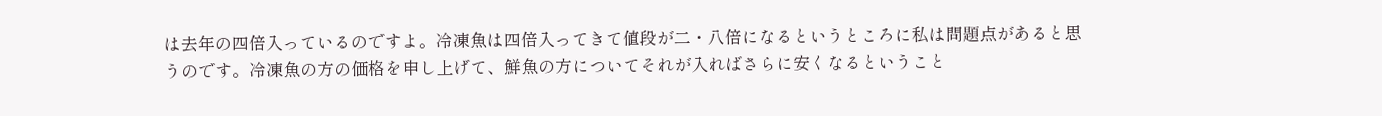は去年の四倍入っているのですよ。冷凍魚は四倍入ってきて値段が二・八倍になるというところに私は問題点があると思うのです。冷凍魚の方の価格を申し上げて、鮮魚の方についてそれが入ればさらに安くなるということ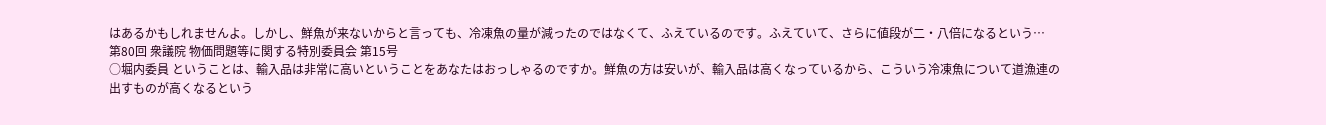はあるかもしれませんよ。しかし、鮮魚が来ないからと言っても、冷凍魚の量が減ったのではなくて、ふえているのです。ふえていて、さらに値段が二・八倍になるという…
第80回 衆議院 物価問題等に関する特別委員会 第15号
○堀内委員 ということは、輸入品は非常に高いということをあなたはおっしゃるのですか。鮮魚の方は安いが、輸入品は高くなっているから、こういう冷凍魚について道漁連の出すものが高くなるという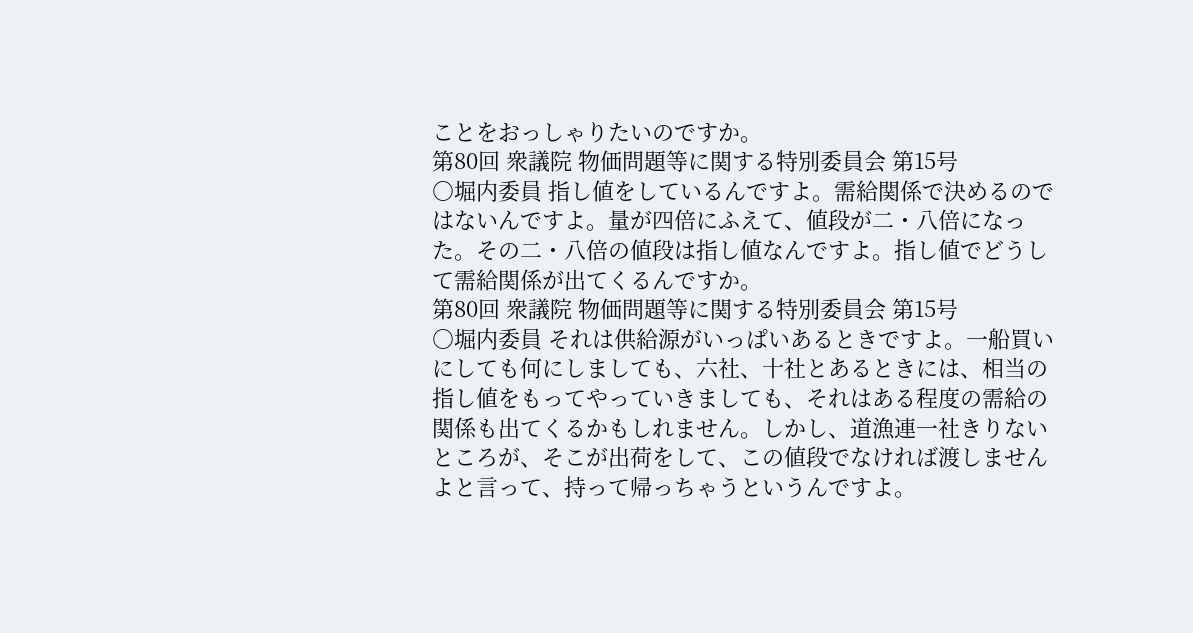ことをおっしゃりたいのですか。
第80回 衆議院 物価問題等に関する特別委員会 第15号
○堀内委員 指し値をしているんですよ。需給関係で決めるのではないんですよ。量が四倍にふえて、値段が二・八倍になった。その二・八倍の値段は指し値なんですよ。指し値でどうして需給関係が出てくるんですか。
第80回 衆議院 物価問題等に関する特別委員会 第15号
○堀内委員 それは供給源がいっぱいあるときですよ。一船買いにしても何にしましても、六社、十社とあるときには、相当の指し値をもってやっていきましても、それはある程度の需給の関係も出てくるかもしれません。しかし、道漁連一社きりないところが、そこが出荷をして、この値段でなければ渡しませんよと言って、持って帰っちゃうというんですよ。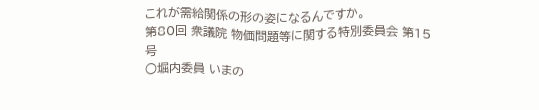これが需給関係の形の姿になるんですか。
第80回 衆議院 物価問題等に関する特別委員会 第15号
○堀内委員 いまの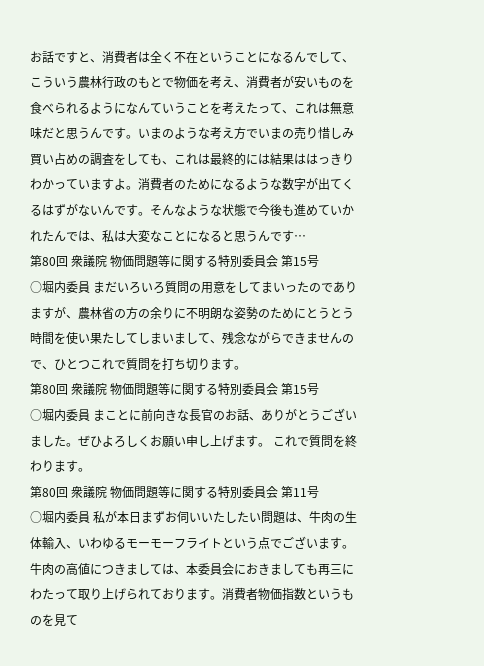お話ですと、消費者は全く不在ということになるんでして、こういう農林行政のもとで物価を考え、消費者が安いものを食べられるようになんていうことを考えたって、これは無意味だと思うんです。いまのような考え方でいまの売り惜しみ買い占めの調査をしても、これは最終的には結果ははっきりわかっていますよ。消費者のためになるような数字が出てくるはずがないんです。そんなような状態で今後も進めていかれたんでは、私は大変なことになると思うんです…
第80回 衆議院 物価問題等に関する特別委員会 第15号
○堀内委員 まだいろいろ質問の用意をしてまいったのでありますが、農林省の方の余りに不明朗な姿勢のためにとうとう時間を使い果たしてしまいまして、残念ながらできませんので、ひとつこれで質問を打ち切ります。
第80回 衆議院 物価問題等に関する特別委員会 第15号
○堀内委員 まことに前向きな長官のお話、ありがとうございました。ぜひよろしくお願い申し上げます。 これで質問を終わります。
第80回 衆議院 物価問題等に関する特別委員会 第11号
○堀内委員 私が本日まずお伺いいたしたい問題は、牛肉の生体輸入、いわゆるモーモーフライトという点でございます。 牛肉の高値につきましては、本委員会におきましても再三にわたって取り上げられております。消費者物価指数というものを見て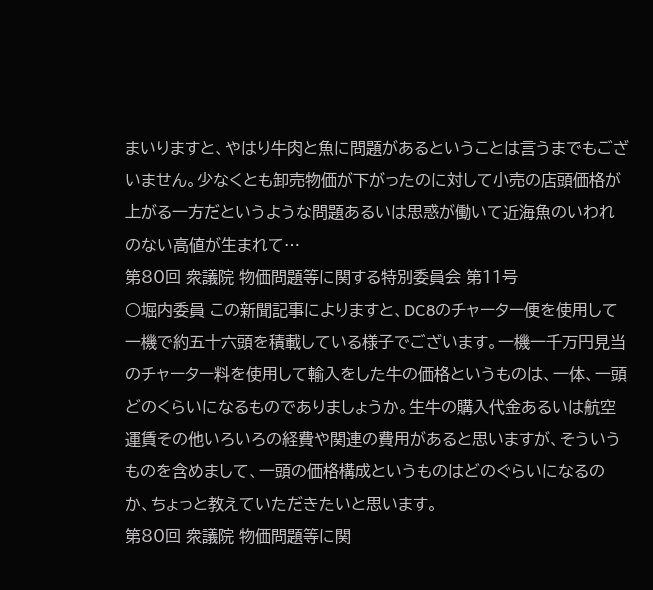まいりますと、やはり牛肉と魚に問題があるということは言うまでもございません。少なくとも卸売物価が下がったのに対して小売の店頭価格が上がる一方だというような問題あるいは思惑が働いて近海魚のいわれのない高値が生まれて…
第80回 衆議院 物価問題等に関する特別委員会 第11号
○堀内委員 この新聞記事によりますと、DC8のチャーター便を使用して一機で約五十六頭を積載している様子でございます。一機一千万円見当のチャーター料を使用して輸入をした牛の価格というものは、一体、一頭どのくらいになるものでありましょうか。生牛の購入代金あるいは航空運賃その他いろいろの経費や関連の費用があると思いますが、そういうものを含めまして、一頭の価格構成というものはどのぐらいになるのか、ちょっと教えていただきたいと思います。
第80回 衆議院 物価問題等に関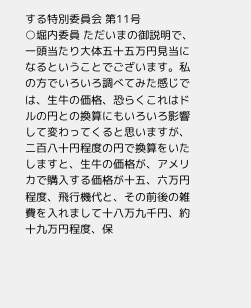する特別委員会 第11号
○堀内委員 ただいまの御説明で、一頭当たり大体五十五万円見当になるということでございます。私の方でいろいろ調べてみた感じでは、生牛の価格、恐らくこれはドルの円との換算にもいろいろ影響して変わってくると思いますが、二百八十円程度の円で換算をいたしますと、生牛の価格が、アメリカで購入する価格が十五、六万円程度、飛行機代と、その前後の雑費を入れまして十八万九千円、約十九万円程度、保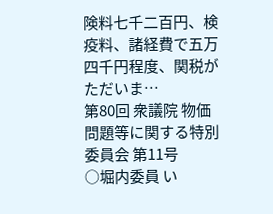険料七千二百円、検疫料、諸経費で五万四千円程度、関税がただいま…
第80回 衆議院 物価問題等に関する特別委員会 第11号
○堀内委員 い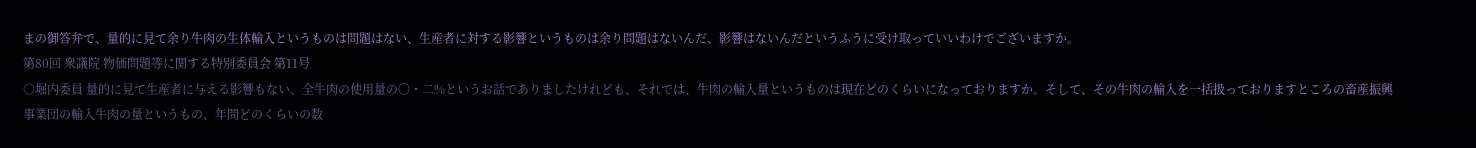まの御答弁で、量的に見て余り牛肉の生体輸入というものは問題はない、生産者に対する影響というものは余り問題はないんだ、影響はないんだというふうに受け取っていいわけでございますか。
第80回 衆議院 物価問題等に関する特別委員会 第11号
○堀内委員 量的に見て生産者に与える影響もない、全牛肉の使用量の〇・二%というお話でありましたけれども、それでは、牛肉の輸入量というものは現在どのくらいになっておりますか。そして、その牛肉の輸入を一括扱っておりますところの畜産振興事業団の輸入牛肉の量というもの、年間どのくらいの数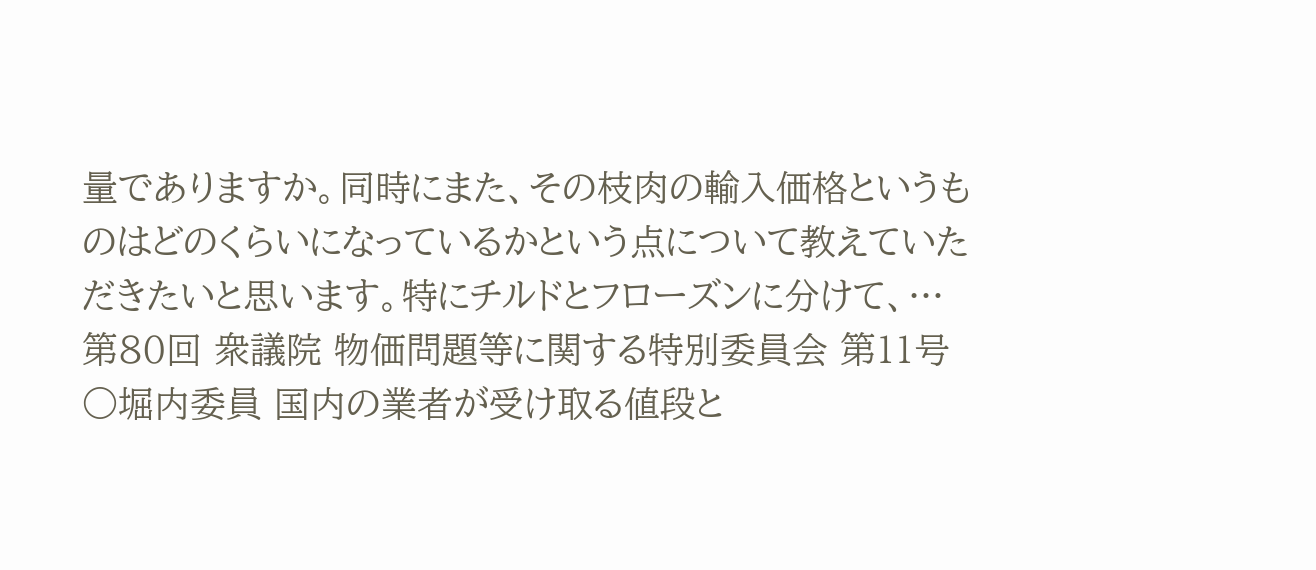量でありますか。同時にまた、その枝肉の輸入価格というものはどのくらいになっているかという点について教えていただきたいと思います。特にチルドとフローズンに分けて、…
第80回 衆議院 物価問題等に関する特別委員会 第11号
○堀内委員 国内の業者が受け取る値段と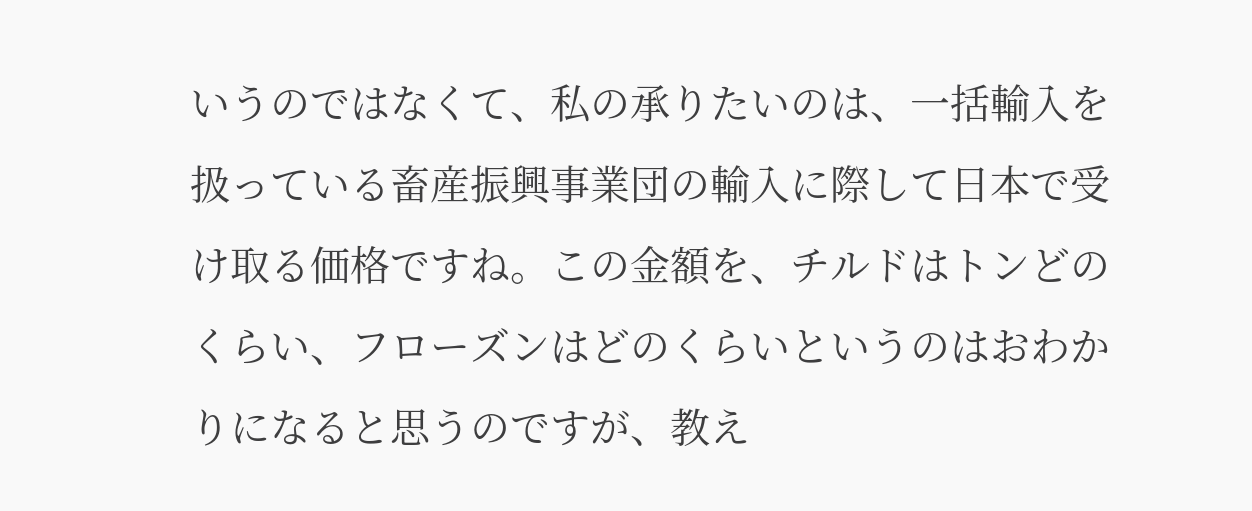いうのではなくて、私の承りたいのは、一括輸入を扱っている畜産振興事業団の輸入に際して日本で受け取る価格ですね。この金額を、チルドはトンどのくらい、フローズンはどのくらいというのはおわかりになると思うのですが、教え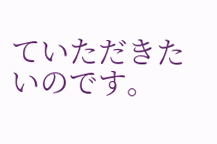ていただきたいのです。